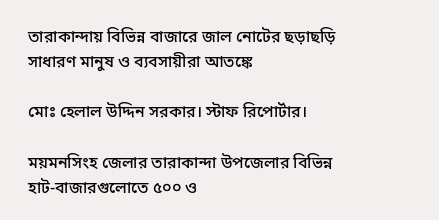তারাকান্দায় বিভিন্ন বাজারে জাল নোটের ছড়াছড়ি সাধারণ মানুষ ও ব্যবসায়ীরা আতঙ্কে

মোঃ হেলাল উদ্দিন সরকার। স্টাফ রিপোর্টার।

ময়মনসিংহ জেলার তারাকান্দা উপজেলার বিভিন্ন হাট-বাজারগুলোতে ৫০০ ও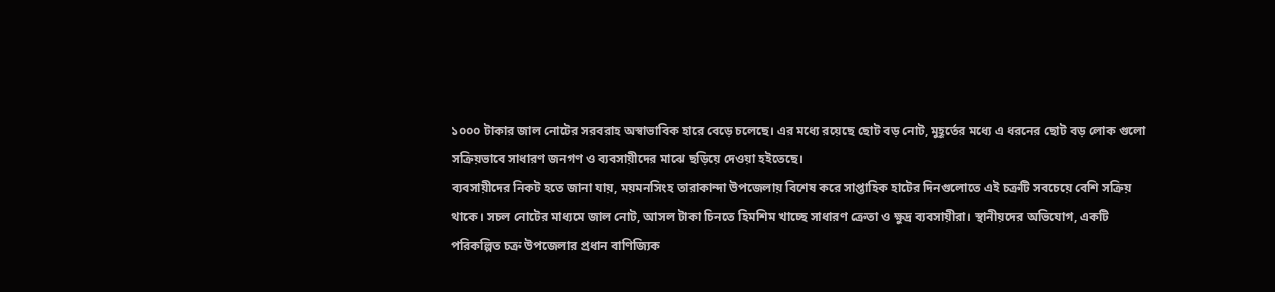১০০০ টাকার জাল নোটের সরবরাহ অস্বাভাবিক হারে বেড়ে চলেছে। এর মধ্যে রয়েছে ছোট বড় নোট, মুহূর্তের মধ্যে এ ধরনের ছোট বড় লোক গুলো সক্রিয়ভাবে সাধারণ জনগণ ও ব্যবসায়ীদের মাঝে ছড়িয়ে দেওয়া হইতেছে।
ব্যবসায়ীদের নিকট হতে জানা যায়, ময়মনসিংহ তারাকান্দা উপজেলায় বিশেষ করে সাপ্তাহিক হাটের দিনগুলোতে এই চক্রটি সবচেয়ে বেশি সক্রিয় থাকে। সচল নোটের মাধ্যমে জাল নোট, আসল টাকা চিনতে হিমশিম খাচ্ছে সাধারণ ক্রেতা ও ক্ষুদ্র ব্যবসায়ীরা। স্থানীয়দের অভিযোগ, একটি পরিকল্পিত চক্র উপজেলার প্রধান বাণিজ্যিক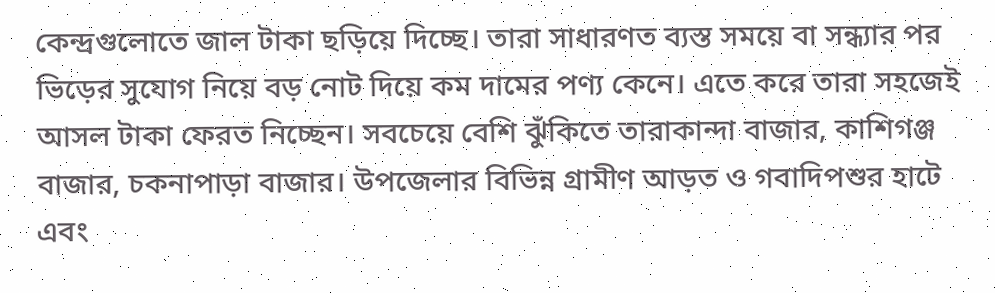কেন্দ্রগুলোতে জাল টাকা ছড়িয়ে দিচ্ছে। তারা সাধারণত ব্যস্ত সময়ে বা সন্ধ্যার পর ভিড়ের সুযোগ নিয়ে বড় নোট দিয়ে কম দামের পণ্য কেনে। এতে করে তারা সহজেই আসল টাকা ফেরত নিচ্ছেন। সবচেয়ে বেশি ঝুঁকিতে তারাকান্দা বাজার, কাশিগঞ্জ বাজার, চকনাপাড়া বাজার। উপজেলার বিভিন্ন গ্রামীণ আড়ত ও গবাদিপশুর হাটে এবং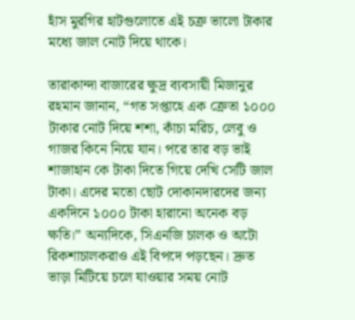হাঁস মুরগির হাটগুলোতে এই চক্র ভালো টাকার মধ্যে জাল নোট দিয়ে থাকে।

তারাকান্দা বাজারের ক্ষুদ্র ব্যবসায়ী মিজানুর রহমান জানান, “গত সপ্তাহে এক ক্রেতা ১০০০ টাকার নোট দিয়ে শশা, কাঁচা মরিচ, লেবু ও গাজর কিনে নিয়ে যান। পরে তার বড় ভাই শাজাহান কে টাকা দিতে গিয়ে দেখি সেটি জাল টাকা। এদের মতো ছোট দোকানদারদের জন্য একদিনে ১০০০ টাকা হারানো অনেক বড় ক্ষতি।” অন্যদিকে, সিএনজি চালক ও অটো রিকশাচালকরাও এই বিপদে পড়ছেন। দ্রুত ভাড়া মিটিয়ে চলে যাওয়ার সময় নোট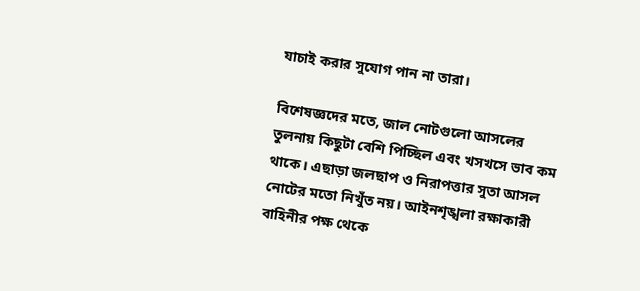যাচাই করার সুযোগ পান না তারা।

বিশেষজ্ঞদের মতে, জাল নোটগুলো আসলের তুলনায় কিছুটা বেশি পিচ্ছিল এবং খসখসে ভাব কম থাকে। এছাড়া জলছাপ ও নিরাপত্তার সুতা আসল নোটের মতো নিখুঁত নয়। আইনশৃঙ্খলা রক্ষাকারী বাহিনীর পক্ষ থেকে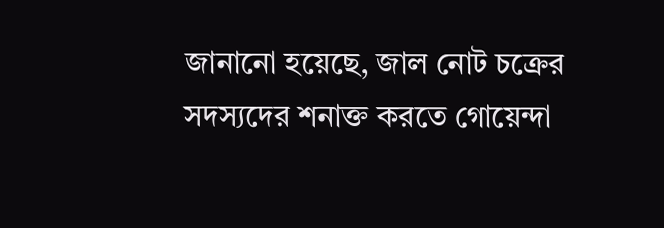জানানো হয়েছে, জাল নোট চক্রের সদস্যদের শনাক্ত করতে গোয়েন্দা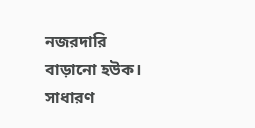নজরদারি বাড়ানো হউক। সাধারণ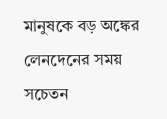মানুষকে বড় অঙ্কের লেনদেনের সময় সচেতন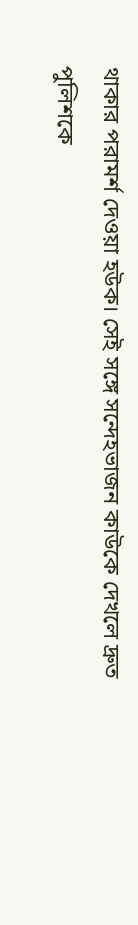থাকার পরামর্শ দেওয়া হউক। সেই সঙ্গে সন্দেহভাজন কাউকে দেখলে দ্রুত পুলিশকে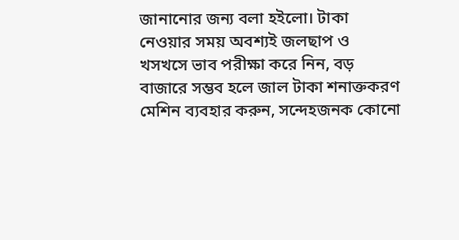জানানোর জন্য বলা হইলো। টাকা নেওয়ার সময় অবশ্যই জলছাপ ও খসখসে ভাব পরীক্ষা করে নিন, বড় বাজারে সম্ভব হলে জাল টাকা শনাক্তকরণ মেশিন ব্যবহার করুন, সন্দেহজনক কোনো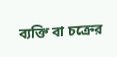ব্যক্তি বা চক্রের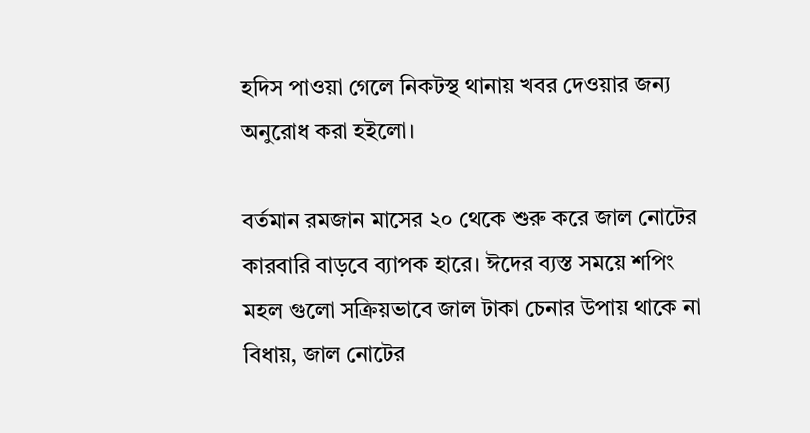হদিস পাওয়া গেলে নিকটস্থ থানায় খবর দেওয়ার জন্য অনুরোধ করা হইলো।

বর্তমান রমজান মাসের ২০ থেকে শুরু করে জাল নোটের কারবারি বাড়বে ব্যাপক হারে। ঈদের ব্যস্ত সময়ে শপিং মহল গুলো সক্রিয়ভাবে জাল টাকা চেনার উপায় থাকে না বিধায়, জাল নোটের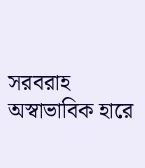সরবরাহ অস্বাভাবিক হারে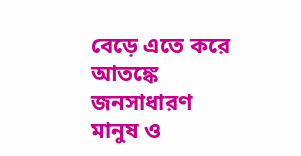বেড়ে এতে করে আতঙ্কে জনসাধারণ মানুষ ও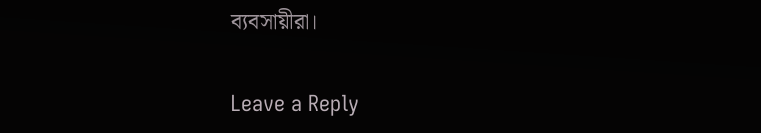ব্যবসায়ীরা।

Leave a Reply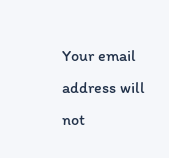Your email address will not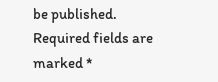be published. Required fields are marked *